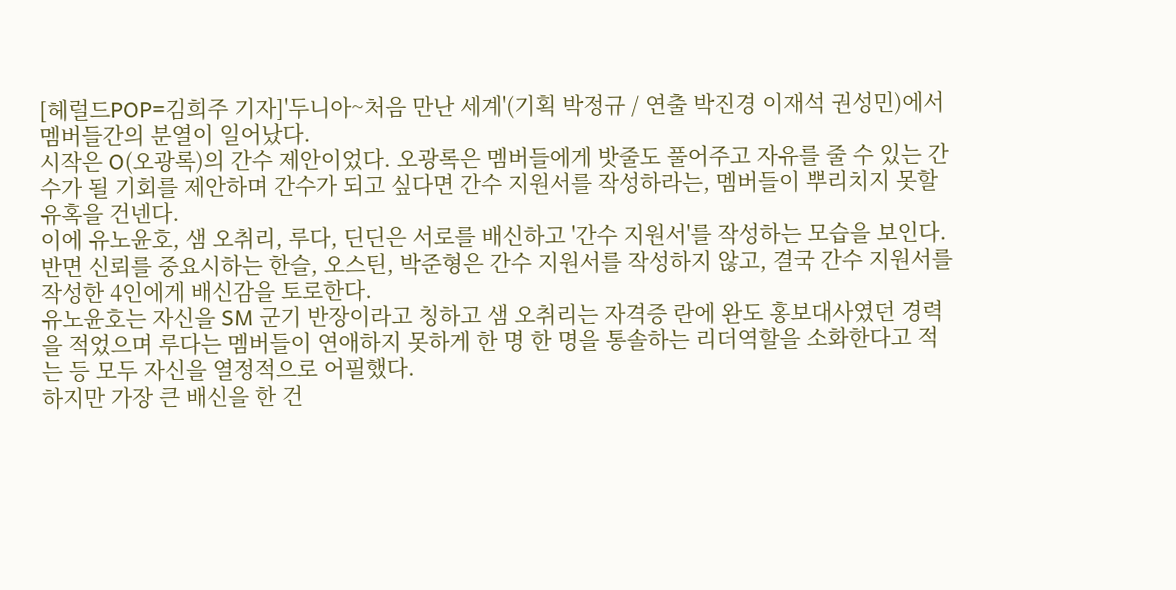[헤럴드POP=김희주 기자]'두니아~처음 만난 세계'(기획 박정규 / 연출 박진경 이재석 권성민)에서 멤버들간의 분열이 일어났다.
시작은 O(오광록)의 간수 제안이었다. 오광록은 멤버들에게 밧줄도 풀어주고 자유를 줄 수 있는 간수가 될 기회를 제안하며 간수가 되고 싶다면 간수 지원서를 작성하라는, 멤버들이 뿌리치지 못할 유혹을 건넨다.
이에 유노윤호, 샘 오취리, 루다, 딘딘은 서로를 배신하고 '간수 지원서'를 작성하는 모습을 보인다. 반면 신뢰를 중요시하는 한슬, 오스틴, 박준형은 간수 지원서를 작성하지 않고, 결국 간수 지원서를 작성한 4인에게 배신감을 토로한다.
유노윤호는 자신을 SM 군기 반장이라고 칭하고 샘 오취리는 자격증 란에 완도 홍보대사였던 경력을 적었으며 루다는 멤버들이 연애하지 못하게 한 명 한 명을 통솔하는 리더역할을 소화한다고 적는 등 모두 자신을 열정적으로 어필했다.
하지만 가장 큰 배신을 한 건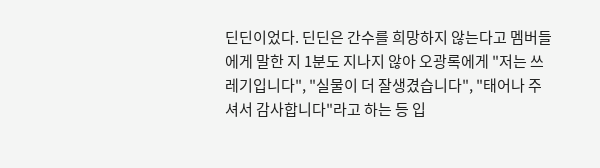딘딘이었다. 딘딘은 간수를 희망하지 않는다고 멤버들에게 말한 지 1분도 지나지 않아 오광록에게 "저는 쓰레기입니다", "실물이 더 잘생겼습니다", "태어나 주셔서 감사합니다"라고 하는 등 입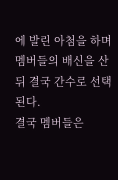에 발린 아첨을 하며 멤버들의 배신을 산 뒤 결국 간수로 선택된다.
결국 멤버들은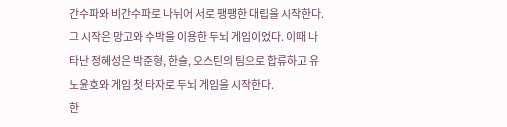간수파와 비간수파로 나뉘어 서로 팽팽한 대립을 시작한다. 그 시작은 망고와 수박을 이용한 두뇌 게임이었다. 이때 나타난 정혜성은 박준형, 한슬, 오스틴의 팀으로 합류하고 유노윤호와 게임 첫 타자로 두뇌 게임을 시작한다.
한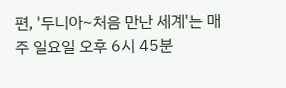편, '두니아~처음 만난 세계'는 매주 일요일 오후 6시 45분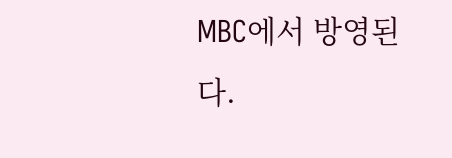MBC에서 방영된다.